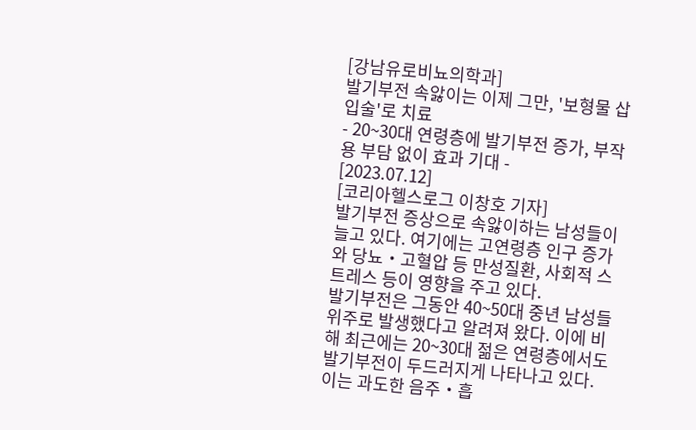[강남유로비뇨의학과]
발기부전 속앓이는 이제 그만, '보형물 삽입술'로 치료
- 20~30대 연령층에 발기부전 증가, 부작용 부담 없이 효과 기대 -
[2023.07.12]
[코리아헬스로그 이창호 기자]
발기부전 증상으로 속앓이하는 남성들이 늘고 있다. 여기에는 고연령층 인구 증가와 당뇨‧고혈압 등 만성질환, 사회적 스트레스 등이 영향을 주고 있다.
발기부전은 그동안 40~50대 중년 남성들 위주로 발생했다고 알려져 왔다. 이에 비해 최근에는 20~30대 젊은 연령층에서도 발기부전이 두드러지게 나타나고 있다. 이는 과도한 음주‧흡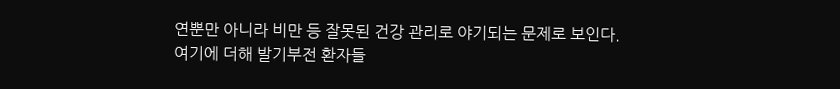연뿐만 아니라 비만 등 잘못된 건강 관리로 야기되는 문제로 보인다.
여기에 더해 발기부전 환자들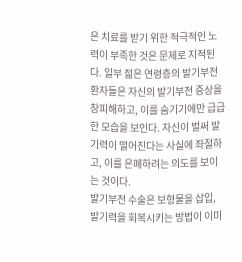은 치료를 받기 위한 적극적인 노력이 부족한 것은 문제로 지적된다. 일부 젊은 연령층의 발기부전 환자들은 자신의 발기부전 증상을 창피해하고, 이를 숨기기에만 급급한 모습을 보인다. 자신이 벌써 발기력이 떨어진다는 사실에 좌절하고, 이를 은폐하려는 의도를 보이는 것이다.
발기부전 수술은 보형물을 삽입, 발기력을 회복시키는 방법이 이미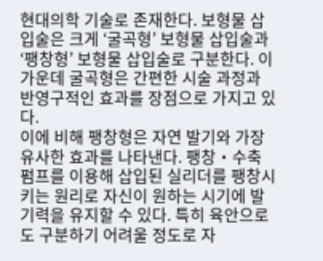현대의학 기술로 존재한다. 보형물 삽입술은 크게 ‘굴곡형’ 보형물 삽입술과 ‘팽창형’ 보형물 삽입술로 구분한다. 이 가운데 굴곡형은 간편한 시술 과정과 반영구적인 효과를 장점으로 가지고 있다.
이에 비해 팽창형은 자연 발기와 가장 유사한 효과를 나타낸다. 팽창‧수축 펌프를 이용해 삽입된 실리더를 팽창시키는 원리로 자신이 원하는 시기에 발기력을 유지할 수 있다. 특히 육안으로도 구분하기 어려울 정도로 자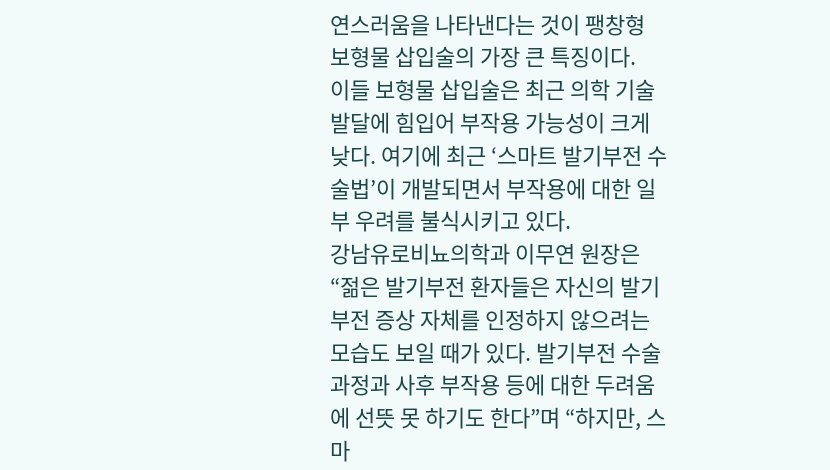연스러움을 나타낸다는 것이 팽창형 보형물 삽입술의 가장 큰 특징이다.
이들 보형물 삽입술은 최근 의학 기술 발달에 힘입어 부작용 가능성이 크게 낮다. 여기에 최근 ‘스마트 발기부전 수술법’이 개발되면서 부작용에 대한 일부 우려를 불식시키고 있다.
강남유로비뇨의학과 이무연 원장은 “젊은 발기부전 환자들은 자신의 발기부전 증상 자체를 인정하지 않으려는 모습도 보일 때가 있다. 발기부전 수술 과정과 사후 부작용 등에 대한 두려움에 선뜻 못 하기도 한다”며 “하지만, 스마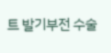트 발기부전 수술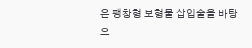은 팽창형 보형물 삽입술을 바탕으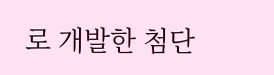로 개발한 첨단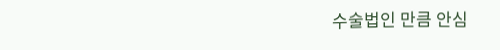수술법인 만큼 안심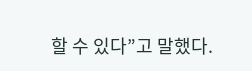할 수 있다”고 말했다.